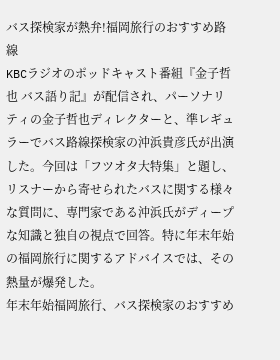バス探検家が熱弁!福岡旅行のおすすめ路線
KBCラジオのポッドキャスト番組『金子哲也 バス語り記』が配信され、パーソナリティの金子哲也ディレクターと、準レギュラーでバス路線探検家の沖浜貴彦氏が出演した。今回は「フツオタ大特集」と題し、リスナーから寄せられたバスに関する様々な質問に、専門家である沖浜氏がディープな知識と独自の視点で回答。特に年末年始の福岡旅行に関するアドバイスでは、その熱量が爆発した。
年末年始福岡旅行、バス探検家のおすすめ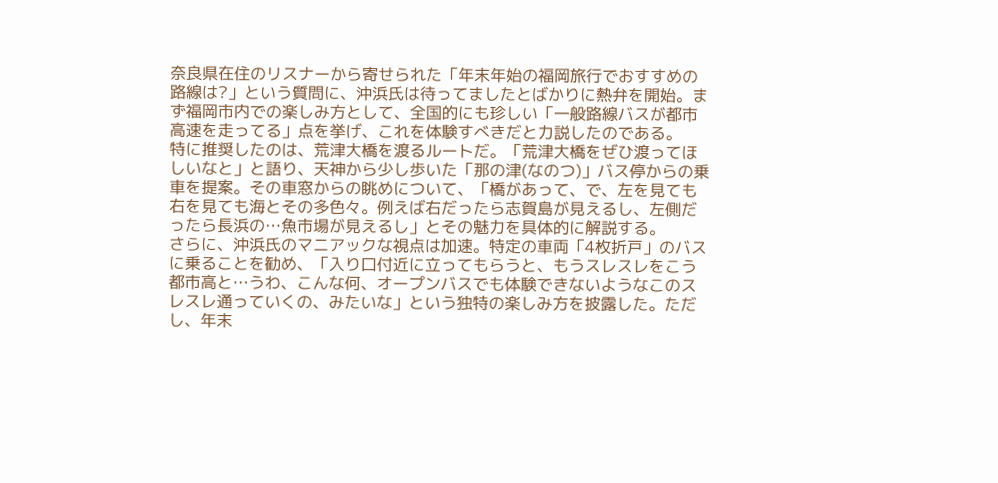奈良県在住のリスナーから寄せられた「年末年始の福岡旅行でおすすめの路線は?」という質問に、沖浜氏は待ってましたとばかりに熱弁を開始。まず福岡市内での楽しみ方として、全国的にも珍しい「一般路線バスが都市高速を走ってる」点を挙げ、これを体験すべきだと力説したのである。
特に推奨したのは、荒津大橋を渡るルートだ。「荒津大橋をぜひ渡ってほしいなと」と語り、天神から少し歩いた「那の津(なのつ)」バス停からの乗車を提案。その車窓からの眺めについて、「橋があって、で、左を見ても右を見ても海とその多色々。例えば右だったら志賀島が見えるし、左側だったら長浜の…魚市場が見えるし」とその魅力を具体的に解説する。
さらに、沖浜氏のマニアックな視点は加速。特定の車両「4枚折戸」のバスに乗ることを勧め、「入り口付近に立ってもらうと、もうスレスレをこう都市高と…うわ、こんな何、オープンバスでも体験できないようなこのスレスレ通っていくの、みたいな」という独特の楽しみ方を披露した。ただし、年末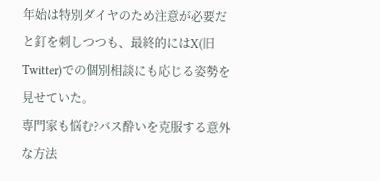年始は特別ダイヤのため注意が必要だと釘を刺しつつも、最終的にはX(旧Twitter)での個別相談にも応じる姿勢を見せていた。
専門家も悩む?バス酔いを克服する意外な方法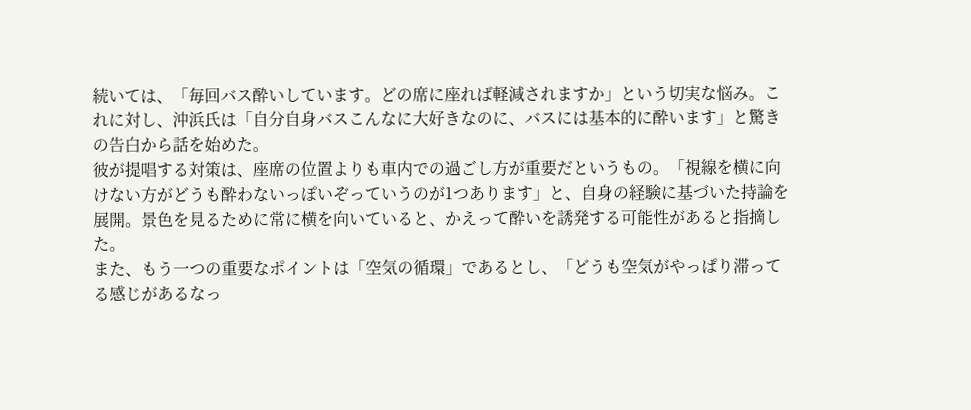続いては、「毎回バス酔いしています。どの席に座れば軽減されますか」という切実な悩み。これに対し、沖浜氏は「自分自身バスこんなに大好きなのに、バスには基本的に酔います」と驚きの告白から話を始めた。
彼が提唱する対策は、座席の位置よりも車内での過ごし方が重要だというもの。「視線を横に向けない方がどうも酔わないっぽいぞっていうのが1つあります」と、自身の経験に基づいた持論を展開。景色を見るために常に横を向いていると、かえって酔いを誘発する可能性があると指摘した。
また、もう一つの重要なポイントは「空気の循環」であるとし、「どうも空気がやっぱり滞ってる感じがあるなっ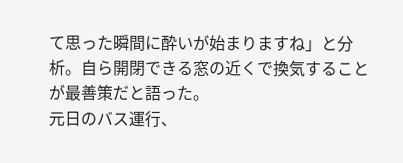て思った瞬間に酔いが始まりますね」と分析。自ら開閉できる窓の近くで換気することが最善策だと語った。
元日のバス運行、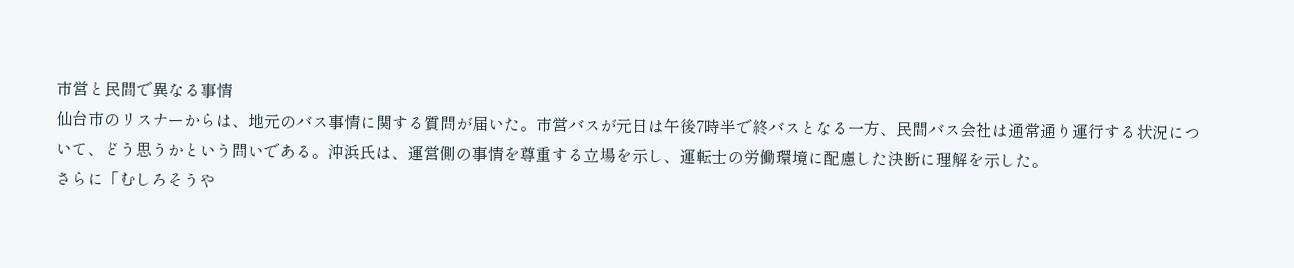市営と民間で異なる事情
仙台市のリスナーからは、地元のバス事情に関する質問が届いた。市営バスが元日は午後7時半で終バスとなる一方、民間バス会社は通常通り運行する状況について、どう思うかという問いである。沖浜氏は、運営側の事情を尊重する立場を示し、運転士の労働環境に配慮した決断に理解を示した。
さらに「むしろそうや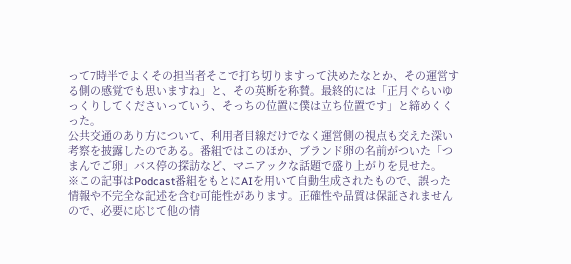って7時半でよくその担当者そこで打ち切りますって決めたなとか、その運営する側の感覚でも思いますね」と、その英断を称賛。最終的には「正月ぐらいゆっくりしてくださいっていう、そっちの位置に僕は立ち位置です」と締めくくった。
公共交通のあり方について、利用者目線だけでなく運営側の視点も交えた深い考察を披露したのである。番組ではこのほか、ブランド卵の名前がついた「つまんでご卵」バス停の探訪など、マニアックな話題で盛り上がりを見せた。
※この記事はPodcast番組をもとにAIを用いて自動生成されたもので、誤った情報や不完全な記述を含む可能性があります。正確性や品質は保証されませんので、必要に応じて他の情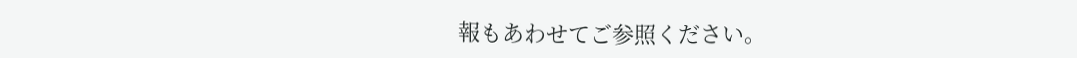報もあわせてご参照ください。